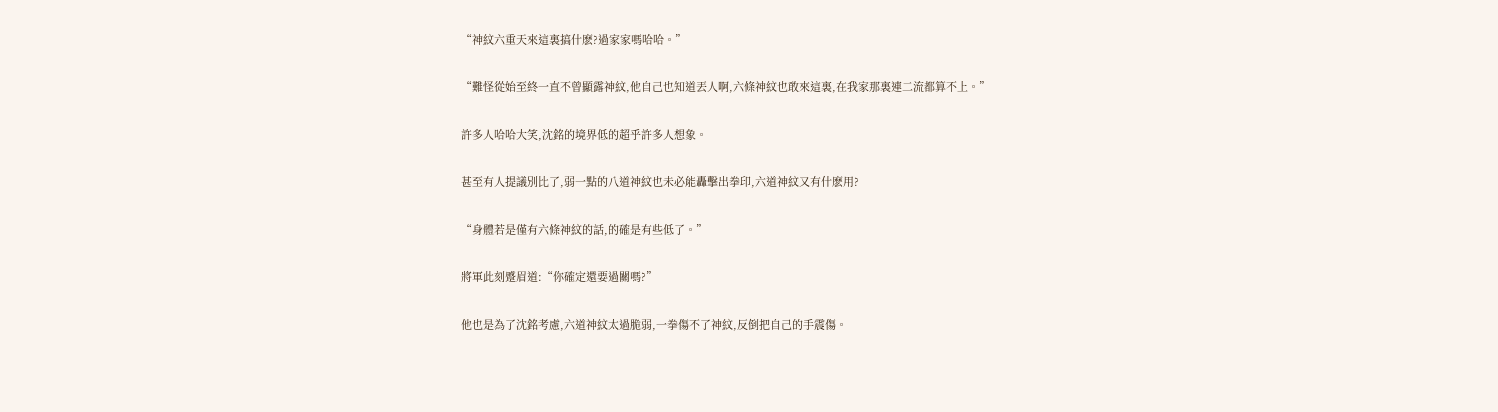“神紋六重天來這裏搞什麽?過家家嗎哈哈。”

“難怪從始至終一直不曾顯露神紋,他自己也知道丟人啊,六條神紋也敢來這裏,在我家那裏連二流都算不上。”

許多人哈哈大笑,沈銘的境界低的超乎許多人想象。

甚至有人提議別比了,弱一點的八道神紋也未必能轟擊出拳印,六道神紋又有什麽用?

“身體若是僅有六條神紋的話,的確是有些低了。”

將軍此刻蹙眉道:“你確定還要過關嗎?”

他也是為了沈銘考慮,六道神紋太過脆弱,一拳傷不了神紋,反倒把自己的手震傷。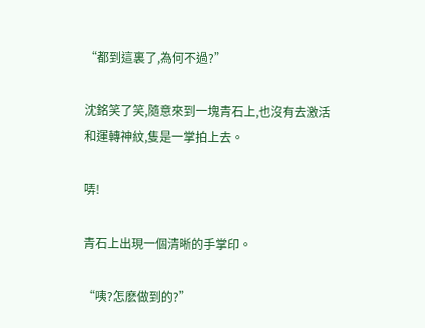“都到這裏了,為何不過?”

沈銘笑了笑,隨意來到一塊青石上,也沒有去激活和運轉神紋,隻是一掌拍上去。

哢!

青石上出現一個清晰的手掌印。

“咦?怎麽做到的?”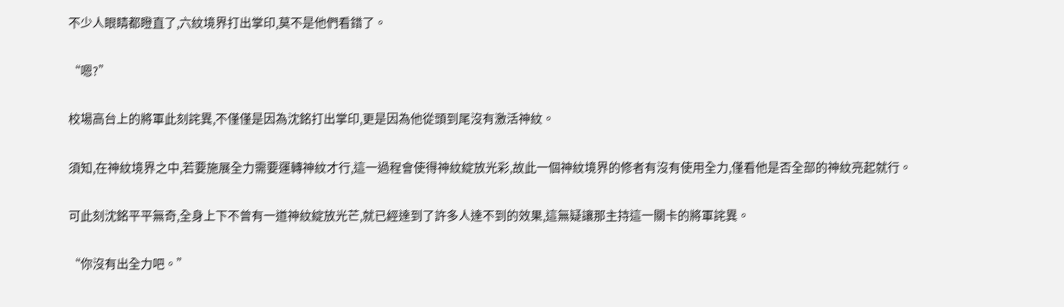不少人眼睛都瞪直了,六紋境界打出掌印,莫不是他們看錯了。

“嗯?”

校場高台上的將軍此刻詫異,不僅僅是因為沈銘打出掌印,更是因為他從頭到尾沒有激活神紋。

須知,在神紋境界之中,若要施展全力需要運轉神紋才行,這一過程會使得神紋綻放光彩,故此一個神紋境界的修者有沒有使用全力,僅看他是否全部的神紋亮起就行。

可此刻沈銘平平無奇,全身上下不曾有一道神紋綻放光芒,就已經達到了許多人達不到的效果,這無疑讓那主持這一關卡的將軍詫異。

“你沒有出全力吧。”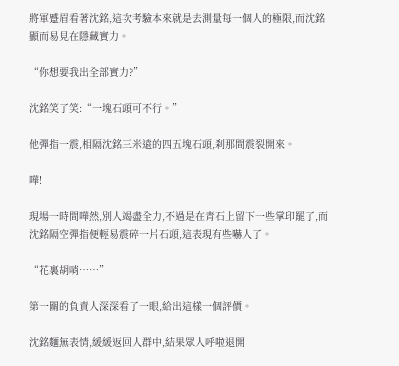將軍蹙眉看著沈銘,這次考驗本來就是去測量每一個人的極限,而沈銘顯而易見在隱藏實力。

“你想要我出全部實力?”

沈銘笑了笑:“一塊石頭可不行。”

他彈指一震,相隔沈銘三米遠的四五塊石頭,刹那間震裂開來。

嘩!

現場一時間嘩然,別人竭盡全力,不過是在青石上留下一些掌印罷了,而沈銘隔空彈指便輕易震碎一片石頭,這表現有些嚇人了。

“花裏胡哨……”

第一關的負責人深深看了一眼,給出這樣一個評價。

沈銘麵無表情,緩緩返回人群中,結果眾人呼啦退開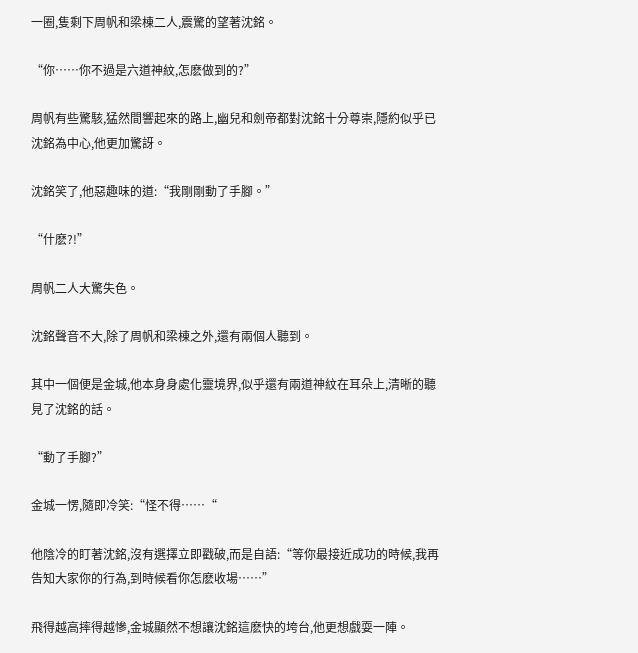一圈,隻剩下周帆和梁棟二人,震驚的望著沈銘。

“你……你不過是六道神紋,怎麽做到的?”

周帆有些驚駭,猛然間響起來的路上,幽兒和劍帝都對沈銘十分尊崇,隱約似乎已沈銘為中心,他更加驚訝。

沈銘笑了,他惡趣味的道:“我剛剛動了手腳。”

“什麽?!”

周帆二人大驚失色。

沈銘聲音不大,除了周帆和梁棟之外,還有兩個人聽到。

其中一個便是金城,他本身身處化靈境界,似乎還有兩道神紋在耳朵上,清晰的聽見了沈銘的話。

“動了手腳?”

金城一愣,隨即冷笑:“怪不得……“

他陰冷的盯著沈銘,沒有選擇立即戳破,而是自語:“等你最接近成功的時候,我再告知大家你的行為,到時候看你怎麽收場……”

飛得越高摔得越慘,金城顯然不想讓沈銘這麽快的垮台,他更想戲耍一陣。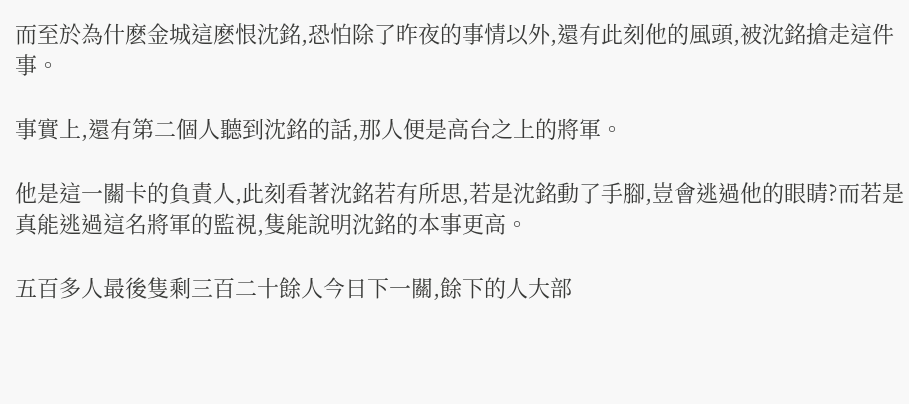而至於為什麽金城這麽恨沈銘,恐怕除了昨夜的事情以外,還有此刻他的風頭,被沈銘搶走這件事。

事實上,還有第二個人聽到沈銘的話,那人便是高台之上的將軍。

他是這一關卡的負責人,此刻看著沈銘若有所思,若是沈銘動了手腳,豈會逃過他的眼睛?而若是真能逃過這名將軍的監視,隻能說明沈銘的本事更高。

五百多人最後隻剩三百二十餘人今日下一關,餘下的人大部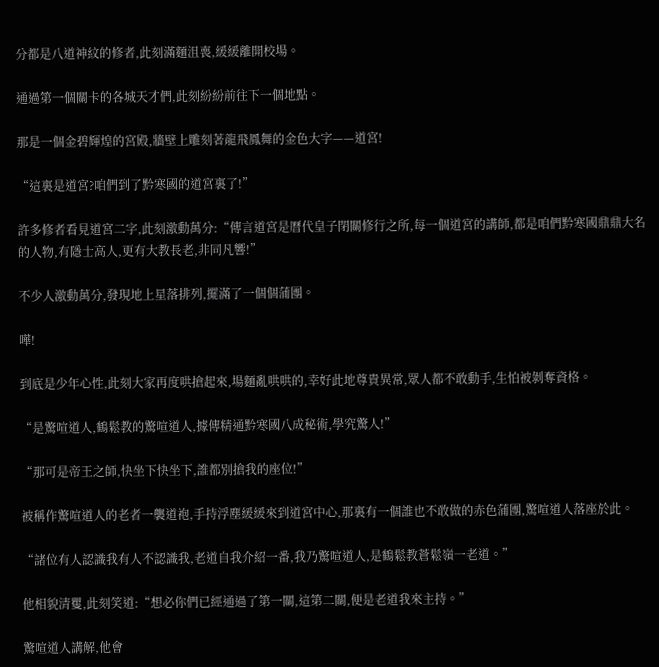分都是八道神紋的修者,此刻滿麵沮喪,緩緩離開校場。

通過第一個關卡的各城天才們,此刻紛紛前往下一個地點。

那是一個金碧輝煌的宮殿,牆壁上雕刻著龍飛鳳舞的金色大字——道宮!

“這裏是道宮?咱們到了黔寒國的道宮裏了!”

許多修者看見道宮二字,此刻激動萬分:“傳言道宮是曆代皇子閉關修行之所,每一個道宮的講師,都是咱們黔寒國鼎鼎大名的人物,有隱士高人,更有大教長老,非同凡響!”

不少人激動萬分,發現地上星落排列,擺滿了一個個蒲團。

嘩!

到底是少年心性,此刻大家再度哄搶起來,場麵亂哄哄的,幸好此地尊貴異常,眾人都不敢動手,生怕被剝奪資格。

“是驚喧道人,鶴鬆教的驚喧道人,據傳精通黔寒國八成秘術,學究驚人!”

“那可是帝王之師,快坐下快坐下,誰都別搶我的座位!”

被稱作驚喧道人的老者一襲道袍,手持浮塵緩緩來到道宮中心,那裏有一個誰也不敢做的赤色蒲團,驚喧道人落座於此。

“諸位有人認識我有人不認識我,老道自我介紹一番,我乃驚喧道人,是鶴鬆教蒼鬆嶺一老道。”

他相貌清矍,此刻笑道:“想必你們已經通過了第一關,這第二關,便是老道我來主持。”

驚喧道人講解,他會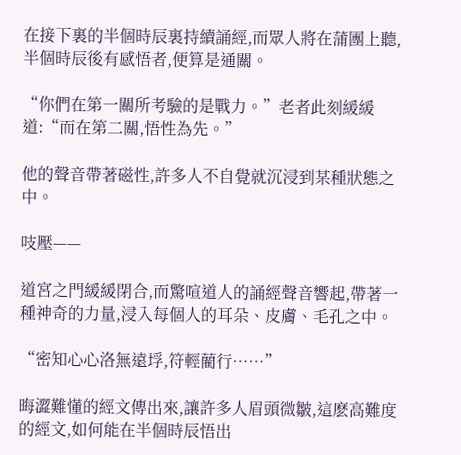在接下裏的半個時辰裏持續誦經,而眾人將在蒲團上聽,半個時辰後有感悟者,便算是通關。

“你們在第一關所考驗的是戰力。”老者此刻緩緩道:“而在第二關,悟性為先。”

他的聲音帶著磁性,許多人不自覺就沉浸到某種狀態之中。

吱壓——

道宮之門緩緩閉合,而驚喧道人的誦經聲音響起,帶著一種神奇的力量,浸入每個人的耳朵、皮膚、毛孔之中。

“密知心心洛無遠垺,符輕藺行……”

晦澀難懂的經文傳出來,讓許多人眉頭微皺,這麽高難度的經文,如何能在半個時辰悟出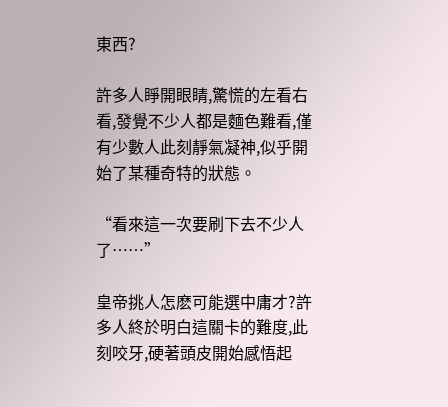東西?

許多人睜開眼睛,驚慌的左看右看,發覺不少人都是麵色難看,僅有少數人此刻靜氣凝神,似乎開始了某種奇特的狀態。

“看來這一次要刷下去不少人了……”

皇帝挑人怎麽可能選中庸才?許多人終於明白這關卡的難度,此刻咬牙,硬著頭皮開始感悟起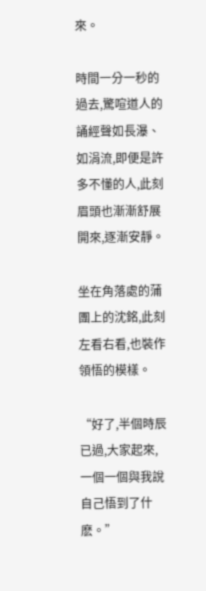來。

時間一分一秒的過去,驚喧道人的誦經聲如長瀑、如涓流,即便是許多不懂的人,此刻眉頭也漸漸舒展開來,逐漸安靜。

坐在角落處的蒲團上的沈銘,此刻左看右看,也裝作領悟的模樣。

“好了,半個時辰已過,大家起來,一個一個與我說自己悟到了什麽。”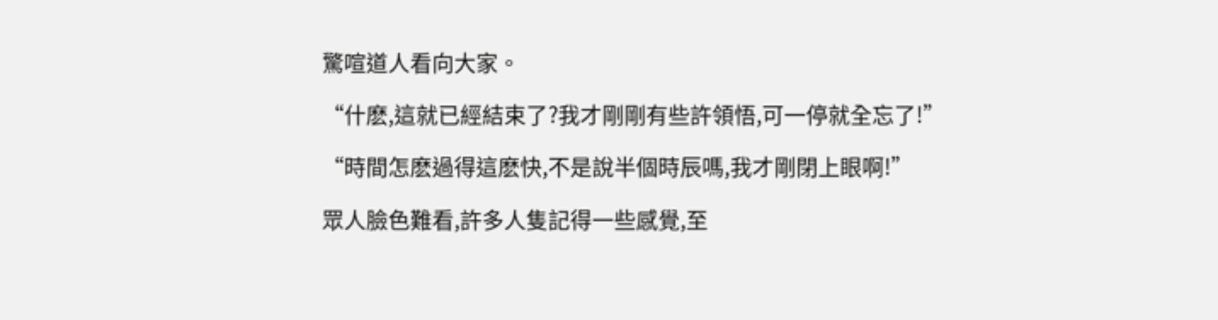驚喧道人看向大家。

“什麽,這就已經結束了?我才剛剛有些許領悟,可一停就全忘了!”

“時間怎麽過得這麽快,不是說半個時辰嗎,我才剛閉上眼啊!”

眾人臉色難看,許多人隻記得一些感覺,至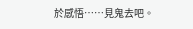於感悟……見鬼去吧。